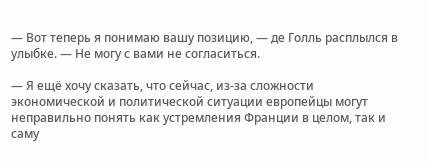— Вот теперь я понимаю вашу позицию, — де Голль расплылся в улыбке. — Не могу с вами не согласиться.

— Я ещё хочу сказать, что сейчас, из-за сложности экономической и политической ситуации европейцы могут неправильно понять как устремления Франции в целом, так и саму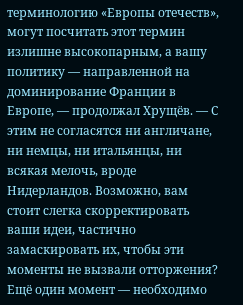терминологию «Европы отечеств», могут посчитать этот термин излишне высокопарным, а вашу политику — направленной на доминирование Франции в Европе, — продолжал Хрущёв. — С этим не согласятся ни англичане, ни немцы, ни итальянцы, ни всякая мелочь, вроде Нидерландов. Возможно, вам стоит слегка скорректировать ваши идеи, частично замаскировать их, чтобы эти моменты не вызвали отторжения? Ещё один момент — необходимо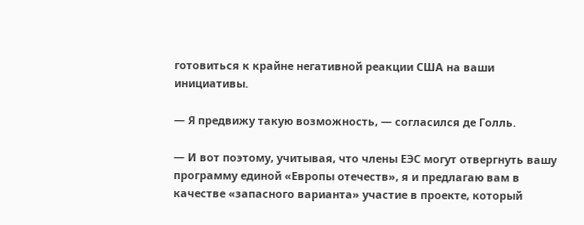готовиться к крайне негативной реакции США на ваши инициативы.

— Я предвижу такую возможность, — согласился де Голль.

— И вот поэтому, учитывая, что члены ЕЭС могут отвергнуть вашу программу единой «Европы отечеств», я и предлагаю вам в качестве «запасного варианта» участие в проекте, который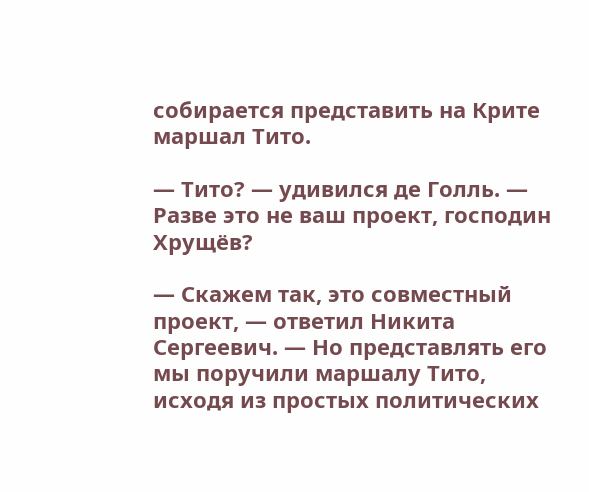собирается представить на Крите маршал Тито.

— Тито? — удивился де Голль. — Разве это не ваш проект, господин Хрущёв?

— Скажем так, это совместный проект, — ответил Никита Сергеевич. — Но представлять его мы поручили маршалу Тито, исходя из простых политических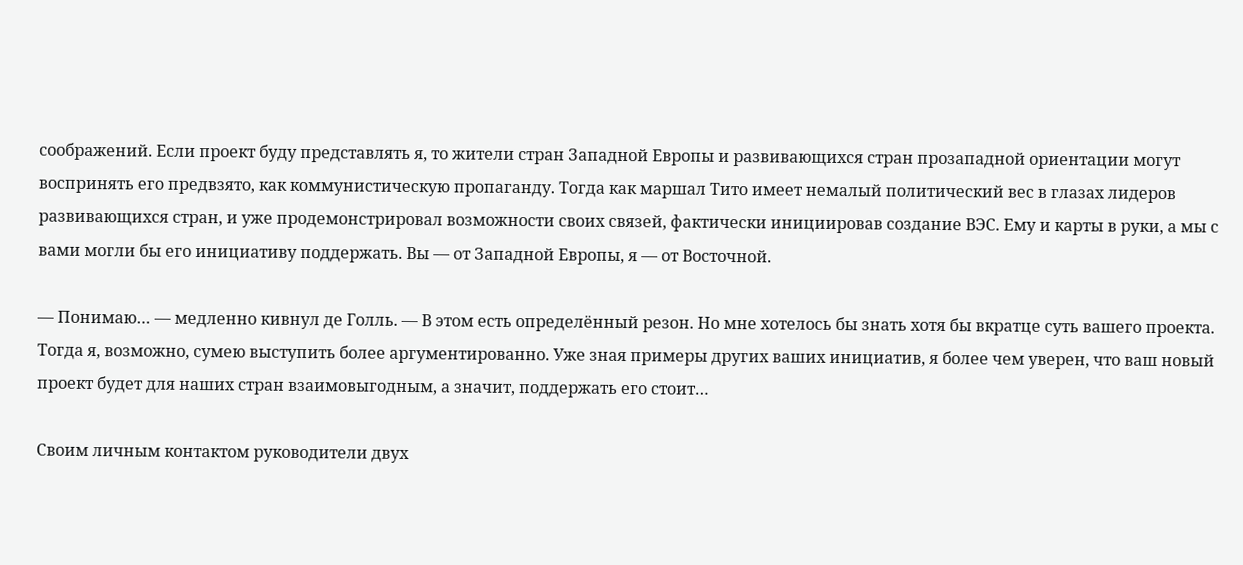соображений. Если проект буду представлять я, то жители стран Западной Европы и развивающихся стран прозападной ориентации могут воспринять его предвзято, как коммунистическую пропаганду. Тогда как маршал Тито имеет немалый политический вес в глазах лидеров развивающихся стран, и уже продемонстрировал возможности своих связей, фактически инициировав создание ВЭС. Ему и карты в руки, а мы с вами могли бы его инициативу поддержать. Вы — от Западной Европы, я — от Восточной.

— Понимаю… — медленно кивнул де Голль. — В этом есть определённый резон. Но мне хотелось бы знать хотя бы вкратце суть вашего проекта. Тогда я, возможно, сумею выступить более аргументированно. Уже зная примеры других ваших инициатив, я более чем уверен, что ваш новый проект будет для наших стран взаимовыгодным, а значит, поддержать его стоит…

Своим личным контактом руководители двух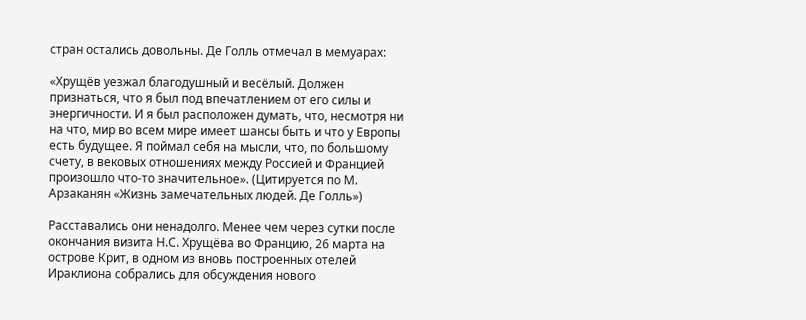стран остались довольны. Де Голль отмечал в мемуарах:

«Хрущёв уезжал благодушный и весёлый. Должен признаться, что я был под впечатлением от его силы и энергичности. И я был расположен думать, что, несмотря ни на что, мир во всем мире имеет шансы быть и что у Европы есть будущее. Я поймал себя на мысли, что, по большому счету, в вековых отношениях между Россией и Францией произошло что-то значительное». (Цитируется по М. Арзаканян «Жизнь замечательных людей. Де Голль»)

Расставались они ненадолго. Менее чем через сутки после окончания визита Н.С. Хрущёва во Францию, 26 марта на острове Крит, в одном из вновь построенных отелей Ираклиона собрались для обсуждения нового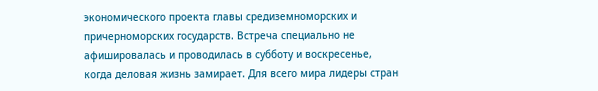экономического проекта главы средиземноморских и причерноморских государств. Встреча специально не афишировалась и проводилась в субботу и воскресенье, когда деловая жизнь замирает. Для всего мира лидеры стран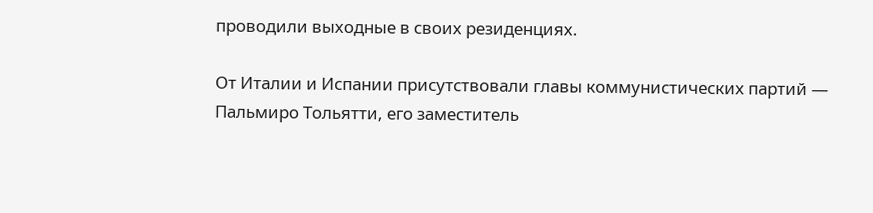проводили выходные в своих резиденциях.

От Италии и Испании присутствовали главы коммунистических партий — Пальмиро Тольятти, его заместитель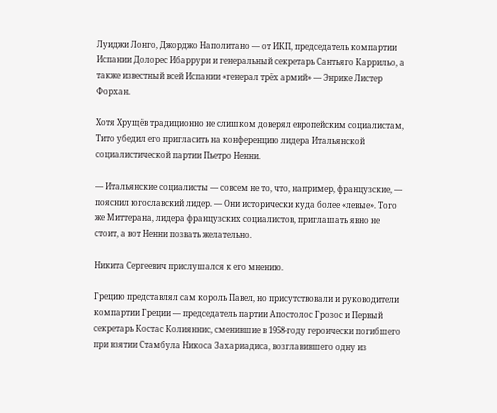Луиджи Лонго, Джорджо Наполитано — от ИКП, председатель компартии Испании Долорес Ибаррури и генеральный секретарь Сантьяго Каррильо, а также известный всей Испании «генерал трёх армий» — Энрике Листер Форхан.

Хотя Хрущёв традиционно не слишком доверял европейским социалистам, Тито убедил его пригласить на конференцию лидера Итальянской социалистической партии Пьетро Ненни.

— Итальянские социалисты — совсем не то, что, например, французские, — пояснил югославский лидер. — Они исторически куда более «левые». Того же Миттерана, лидера французских социалистов, приглашать явно не стоит, а вот Ненни позвать желательно.

Никита Сергеевич прислушался к его мнению.

Грецию представлял сам король Павел, но присутствовали и руководители компартии Греции — председатель партии Апостолос Грозос и Первый секретарь Костас Колияннис, сменившие в 1958-году героически погибшего при взятии Стамбула Никоса Захариадиса, возглавившего одну из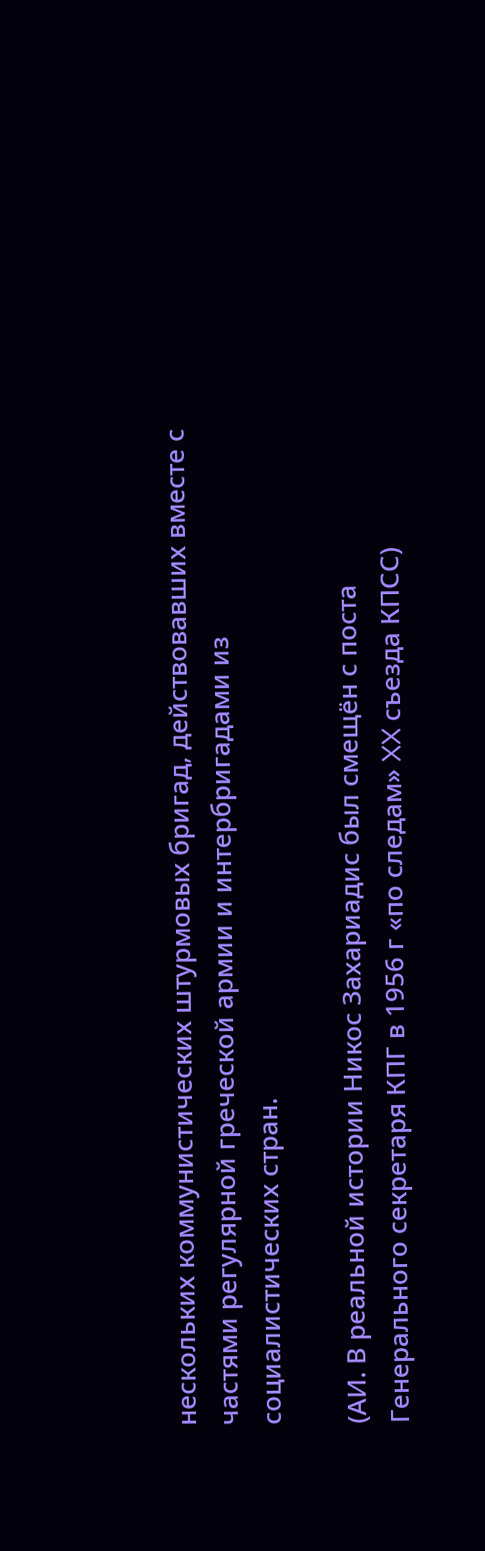нескольких коммунистических штурмовых бригад, действовавших вместе с частями регулярной греческой армии и интербригадами из социалистических стран.

(АИ. В реальной истории Никос Захариадис был смещён с поста Генерального секретаря КПГ в 1956 г «по следам» XX съезда КПСС)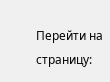Перейти на страницу: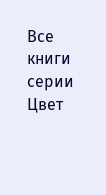Все книги серии Цвет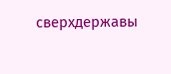сверхдержавы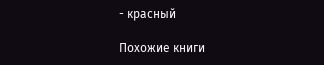- красный

Похожие книги